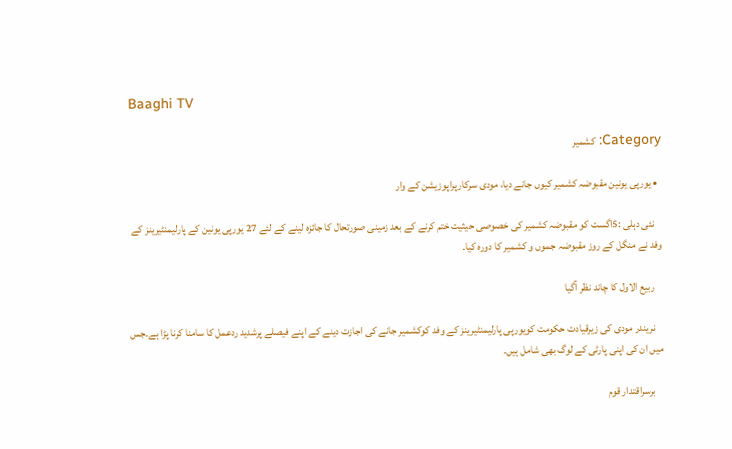Baaghi TV

Category: کشمیر

  • یورپی یونین مقبوضہ کشمیر کیوں جانے دیا، مودی سرکارپراپوزیشن کے وار

    نئی دہلی :5اگست کو مقبوضہ کشمیر کی خصوصی حیثیت ختم کرنے کے بعد زمینی صورتحال کا جائزہ لینے کے لئے 27 یورپی یونین کے پارلیمنٹیرینز کے وفد نے منگل کے روز مقبوضہ جموں و کشمیر کا دورہ کیا۔

    ربیع الاول کا چاند نظر آگیا

    نریندر مودی کی زیرقیادت حکومت کویورپی پارلیمنٹیرینز کے وفد کوکشمیر جانے کی اجازت دینے کے اپنے فیصلے پرشدید ردعمل کا سامنا کرنا پڑا ہے۔جس میں ان کی اپنی پارٹی کے لوگ بھی شامل ہیں۔

    برسراقتدار قوم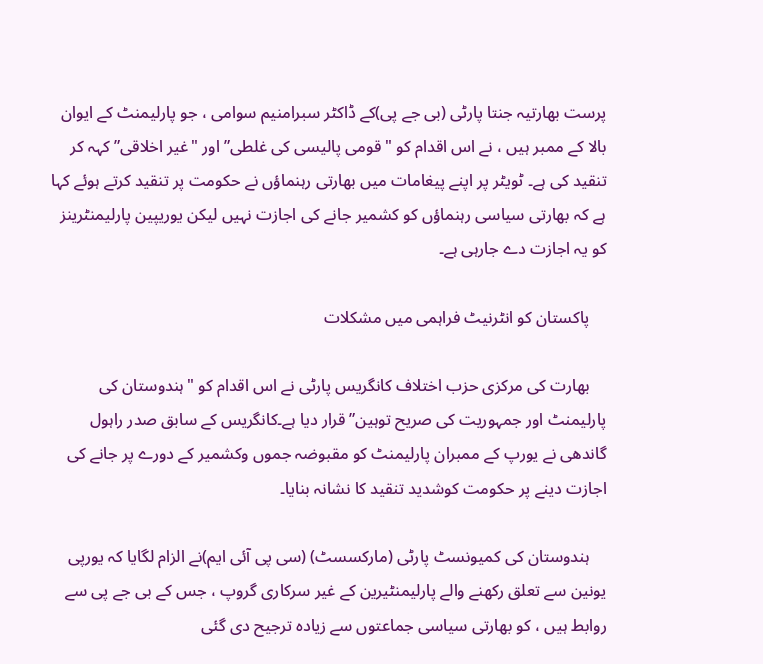پرست بھارتیہ جنتا پارٹی (بی جے پی)کے ڈاکٹر سبرامنیم سوامی ، جو پارلیمنٹ کے ایوان بالا کے ممبر ہیں ، نے اس اقدام کو "قومی پالیسی کی غلطی” اور "غیر اخلاقی” کہہ کر تنقید کی ہے۔ ٹویٹر پر اپنے پیغامات میں بھارتی رہنماؤں نے حکومت پر تنقید کرتے ہوئے کہا ہے کہ بھارتی سیاسی رہنماؤں کو کشمیر جانے کی اجازت نہیں لیکن یوریپین پارلیمنٹرینز کو یہ اجازت دے جارہی ہے۔

    پاکستان کو انٹرنیٹ فراہمی میں مشکلات

    بھارت کی مرکزی حزب اختلاف کانگریس پارٹی نے اس اقدام کو "ہندوستان کی پارلیمنٹ اور جمہوریت کی صریح توہین” قرار دیا ہے۔کانگریس کے سابق صدر راہول گاندھی نے یورپ کے ممبران پارلیمنٹ کو مقبوضہ جموں وکشمیر کے دورے پر جانے کی اجازت دینے پر حکومت کوشدید تنقید کا نشانہ بنایا۔

    ہندوستان کی کمیونسٹ پارٹی (مارکسسٹ) (سی پی آئی ایم)نے الزام لگایا کہ یورپی یونین سے تعلق رکھنے والے پارلیمنٹیرین کے غیر سرکاری گروپ ، جس کے بی جے پی سے روابط ہیں ، کو بھارتی سیاسی جماعتوں سے زیادہ ترجیح دی گئی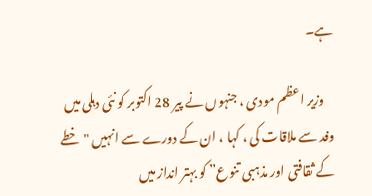ہے۔

    وزیر اعظم مودی ، جنہوں نے پیر 28 اکتوبر کو نئی دہلی میں وفد سے ملاقات کی ، کہا ، ان کے دورے سے انہیں "خطے کے ثقافتی اور مذہبی تنوع” کو بہتر انداز میں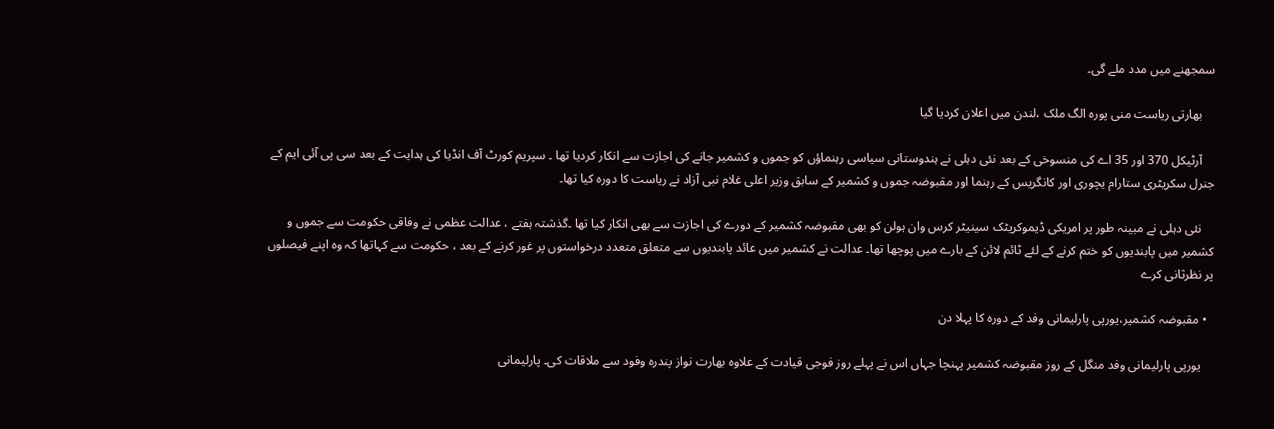سمجھنے میں مدد ملے گی۔

    بھارتی ریاست منی پورہ الگ ملک ،لندن میں اعلان کردیا گیا

    آرٹیکل 370 اور 35 اے کی منسوخی کے بعد نئی دہلی نے ہندوستانی سیاسی رہنماؤں کو جموں و کشمیر جانے کی اجازت سے انکار کردیا تھا ۔ سپریم کورٹ آف انڈیا کی ہدایت کے بعد سی پی آئی ایم کے جنرل سکریٹری ستارام یچوری اور کانگریس کے رہنما اور مقبوضہ جموں و کشمیر کے سابق وزیر اعلی غلام نبی آزاد نے ریاست کا دورہ کیا تھا۔

    نئی دہلی نے مبینہ طور پر امریکی ڈیموکریٹک سینیٹر کرس وان ہولن کو بھی مقبوضہ کشمیر کے دورے کی اجازت سے بھی انکار کیا تھا ۔گذشتہ ہفتے ، عدالت عظمی نے وفاقی حکومت سے جموں و کشمیر میں پابندیوں کو ختم کرنے کے لئے ٹائم لائن کے بارے میں پوچھا تھا۔ عدالت نے کشمیر میں عائد پابندیوں سے متعلق متعدد درخواستوں پر غور کرنے کے بعد ، حکومت سے کہاتھا کہ وہ اپنے فیصلوں پر نظرثانی کرے

  • مقبوضہ کشمیر،یورپی پارلیمانی وفد کے دورہ کا پہلا دن

    یورپی پارلیمانی وفد منگل کے روز مقبوضہ کشمیر پہنچا جہاں اس نے پہلے روز فوجی قیادت کے علاوہ بھارت نواز پندرہ وفود سے ملاقات کی۔ پارلیمانی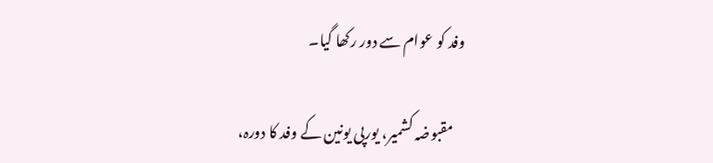وفد کو عوام سے دور رکھا گیا۔

    مقبوضہ کشمیر، یورپی یونین کے وفد کا دورہ،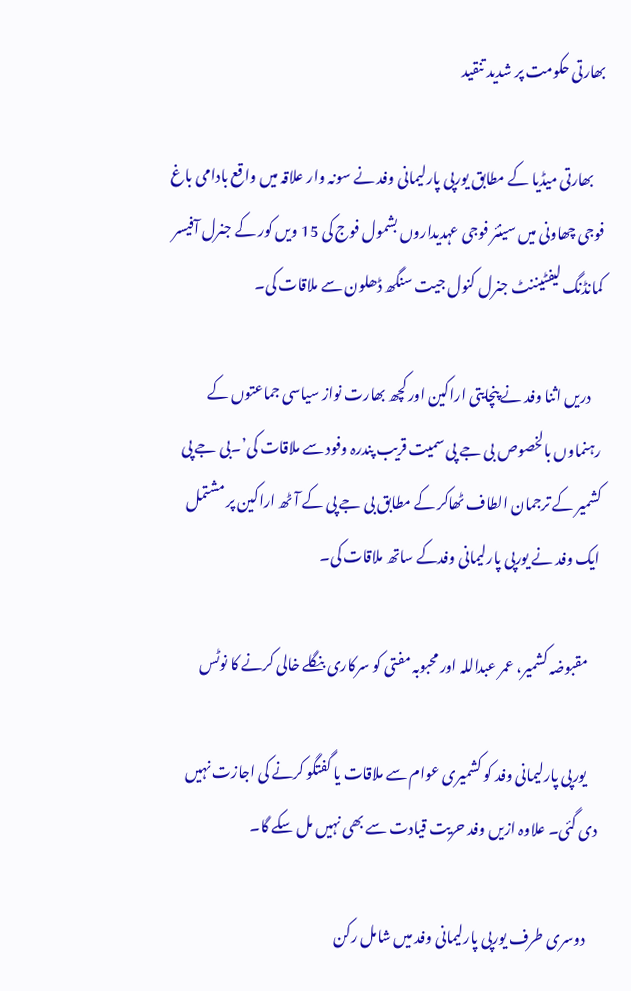بھارتی حکومت پر شدید تنقید

    بھارتی میڈیا کے مطابق یورپی پارلیمانی وفد نے سونہ وار علاقہ میں واقع بادامی باغ فوجی چھاونی میں سینئر فوجی عہدیداروں بشمول فوج کی 15 ویں کور کے جنرل آفیسر کمانڈنگ لیفٹیننٹ جنرل کنول جیت سنگھ ڈھلون سے ملاقات کی۔

    دریں اثنا وفد نے پنچایتی اراکین اور کچھ بھارت نواز سیاسی جماعتوں کے رہنماوں بالخصوص بی جے پی سمیت قریب پندرہ وفود سے ملاقات کی’۔بی جے پی کشمیر کے ترجمان الطاف ٹھاکر کے مطابق بی جے پی کے آٹھ اراکین پر مشتمل ایک وفد نے یورپی پارلیمانی وفدکے ساتھ ملاقات کی۔

    مقبوضہ کشمیر، عمر عبداللہ اور محبوبہ مفتی کو سرکاری بنگلے خالی کرنے کا نوٹس

    یورپی پارلیمانی وفد کو کشمیری عوام سے ملاقات یا گفتگو کرنے کی اجازت نہیں دی گئی۔ علاوہ ازیں وفد حریت قیادت سے بھی نہیں مل سکے گا۔

    دوسری طرف یورپی پارلیمانی وفد میں شامل رکن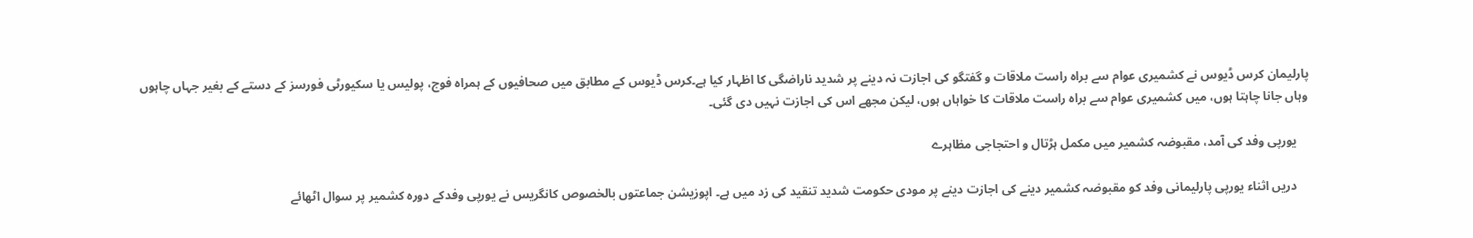پارلیمان کرس ڈیوس نے کشمیری عوام سے براہ راست ملاقات و گفتگو کی اجازت نہ دینے پر شدید ناراضگی کا اظہار کیا ہے۔کرس ڈیوس کے مطابق میں صحافیوں کے ہمراہ فوج، پولیس یا سکیورٹی فورسز کے دستے کے بغیر جہاں چاہوں وہاں جانا چاہتا ہوں، میں کشمیری عوام سے براہ راست ملاقات کا خواہاں ہوں، لیکن مجھے اس کی اجازت نہیں دی گئی۔

    یورپی وفد کی آمد، مقبوضہ کشمیر میں مکمل ہڑتال و احتجاجی مظاہرے

    دریں اثناء یورپی پارلیمانی وفد کو مقبوضہ کشمیر دینے کی اجازت دینے پر مودی حکومت شدید تنقید کی زد میں ہے۔ اپوزیشن جماعتوں بالخصوص کانگریس نے یورپی وفدکے دورہ کشمیر پر سوال اٹھائے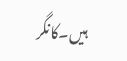ہیں۔کانگر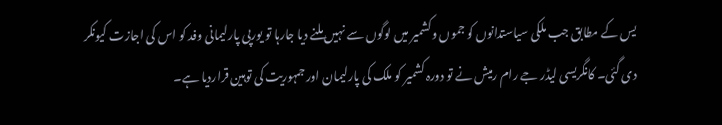یس کے مطابق جب ملکی سیاستدانوں کو جموں وکشمیر میں لوگوں سے نہیں ملنے دیا جارہا تو یورپی پارلیمانی وفد کو اس کی اجازت کیونکر دی گئی۔ کانگریسی لیڈر جے رام رمیش نے تو دورہ کشمیر کو ملک کی پارلیمان اور جمہوریت کی توہین قراردیا ہے۔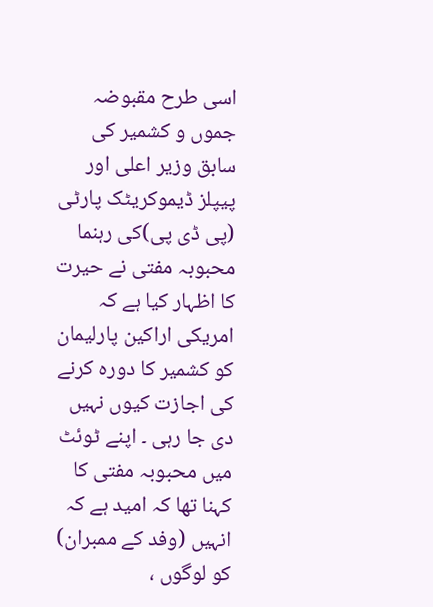اسی طرح مقبوضہ جموں و کشمیر کی سابق وزیر اعلی اور پیپلز ڈیموکریٹک پارٹی (پی ڈی پی)کی رہنما محبوبہ مفتی نے حیرت کا اظہار کیا ہے کہ امریکی اراکین پارلیمان کو کشمیر کا دورہ کرنے کی اجازت کیوں نہیں دی جا رہی ۔ اپنے ٹوئٹ میں محبوبہ مفتی کا کہنا تھا کہ امید ہے کہ انہیں (وفد کے ممبران) کو لوگوں ،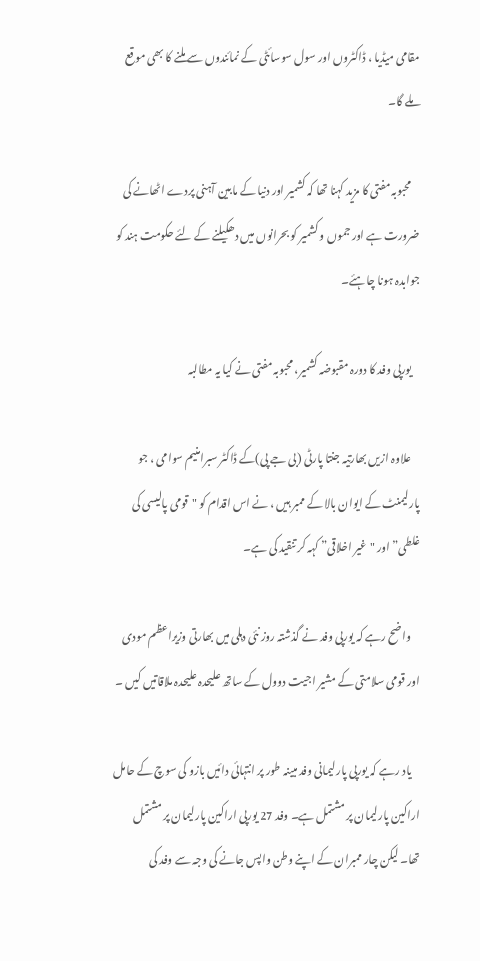مقامی میڈیا ، ڈاکٹروں اور سول سوسائٹی کے نمائندوں سے ملنے کا بھی موقع ملے گا۔

    محبوبہ مفتی کا مزید کہنا تھا کہ کشمیر اور دنیا کے مابین آہنی پردے اٹھانے کی ضرورت ہے اور جموں و کشمیر کو بحرانوں میں دھکیلنے کے لئے حکومت ہند کو جوابدہ ہونا چاہئے۔

    یورپی وفد کا دورہ مقبوضہ کشمیر، محبوبہ مفتی نے کیا یہ مطالبہ

    علاوہ ازیں بھارتیہ جنتا پارٹی (بی جے پی)کے ڈاکٹر سبرامنیم سوامی ، جو پارلیمنٹ کے ایوان بالا کے ممبر ہیں ، نے اس اقدام کو "قومی پالیسی کی غلطی” اور "غیر اخلاقی” کہہ کر تنقید کی ہے۔

    واضح رہے کہ یورپی وفد نے گذشتہ روز نئی دہلی میں بھارتی وزیراعظم مودی اور قومی سلامتی کے مشیر اجیت دوول کے ساتھ علیحدہ علیحدہ ملاقاتیں کیں ۔

    یاد رہے کہ یورپی پارلیمانی وفد مبینہ طور پر انتہائی دائیں بازو کی سوچ کے حامل اراکین پارلیمان پر مشتمل ہے۔ وفد 27 یورپی اراکین پارلیمان پر مشتمل تھا۔ لیکن چار ممبران کے اپنے وطن واپس جانے کی وجہ سے وفد کی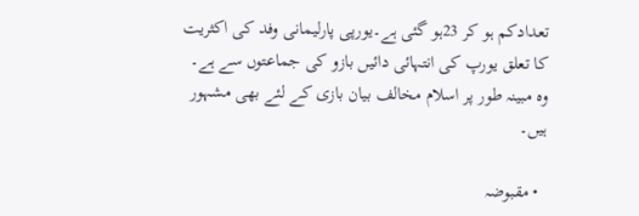تعدادکم ہو کر 23ہو گئی ہے۔یورپی پارلیمانی وفد کی اکثریت کا تعلق یورپ کی انتہائی دائیں بازو کی جماعتوں سے ہے۔ وہ مبینہ طور پر اسلام مخالف بیان بازی کے لئے بھی مشہور ہیں۔

  • مقبوضہ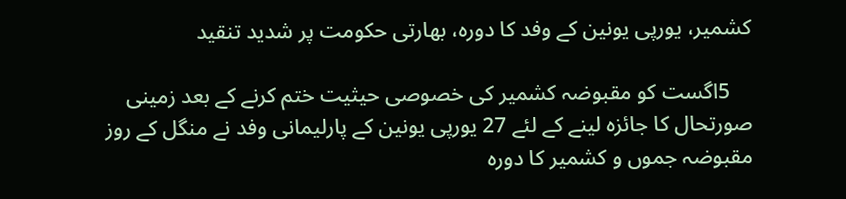کشمیر، یورپی یونین کے وفد کا دورہ، بھارتی حکومت پر شدید تنقید

    5اگست کو مقبوضہ کشمیر کی خصوصی حیثیت ختم کرنے کے بعد زمینی صورتحال کا جائزہ لینے کے لئے 27 یورپی یونین کے پارلیمانی وفد نے منگل کے روز مقبوضہ جموں و کشمیر کا دورہ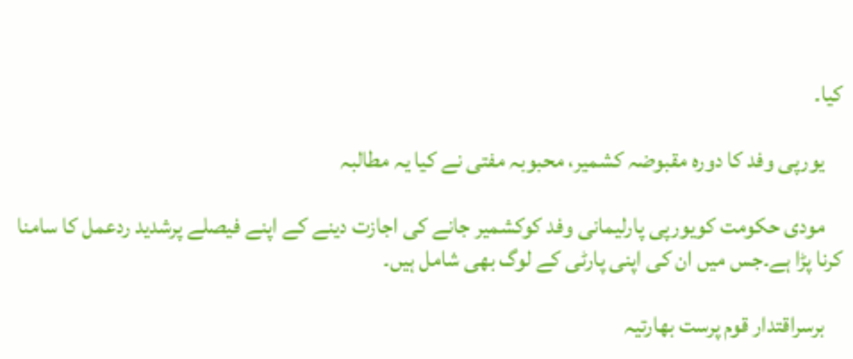کیا۔

    یورپی وفد کا دورہ مقبوضہ کشمیر، محبوبہ مفتی نے کیا یہ مطالبہ

    مودی حکومت کویورپی پارلیمانی وفد کوکشمیر جانے کی اجازت دینے کے اپنے فیصلے پرشدید ردعمل کا سامنا کرنا پڑا ہے۔جس میں ان کی اپنی پارٹی کے لوگ بھی شامل ہیں۔

    برسراقتدار قوم پرست بھارتیہ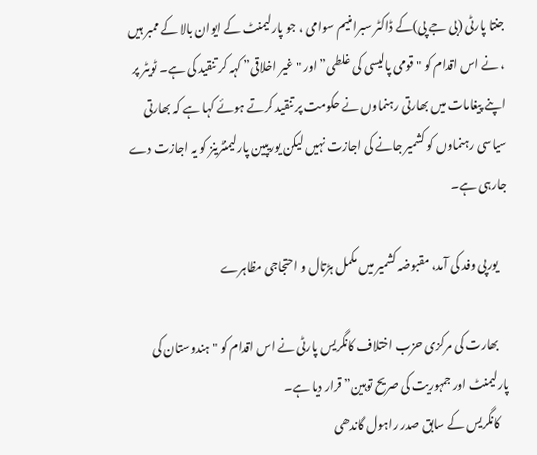جنتا پارٹی (بی جے پی)کے ڈاکٹر سبرامنیم سوامی ، جو پارلیمنٹ کے ایوان بالا کے ممبر ہیں ، نے اس اقدام کو "قومی پالیسی کی غلطی” اور "غیر اخلاقی” کہہ کر تنقید کی ہے۔ ٹویٹر پر اپنے پیغامات میں بھارتی رہنماوں نے حکومت پر تنقید کرتے ہوئے کہا ہے کہ بھارتی سیاسی رہنماوں کو کشمیر جانے کی اجازت نہیں لیکن یوریپین پارلیمنٹرینز کو یہ اجازت دے جارہی ہے۔

    یورپی وفد کی آمد، مقبوضہ کشمیر میں مکمل ہڑتال و احتجاجی مظاہرے

    بھارت کی مرکزی حزب اختلاف کانگریس پارٹی نے اس اقدام کو "ہندوستان کی پارلیمنٹ اور جمہوریت کی صریح توہین” قرار دیا ہے۔
    کانگریس کے سابق صدر راہول گاندھی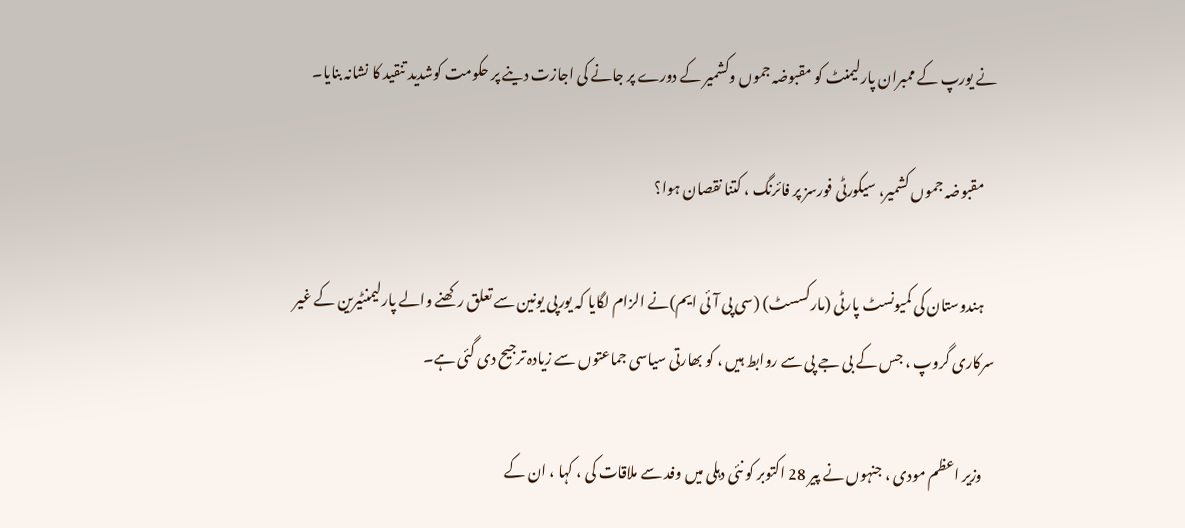نے یورپ کے ممبران پارلیمنٹ کو مقبوضہ جموں وکشمیر کے دورے پر جانے کی اجازت دینے پر حکومت کوشدید تنقید کا نشانہ بنایا۔

    مقبوضہ جموں کشمیر، سیکورٹی فورسز پر فائرنگ ، کتنا نقصان ہوا؟

    ہندوستان کی کمیونسٹ پارٹی (مارکسسٹ) (سی پی آئی ایم)نے الزام لگایا کہ یورپی یونین سے تعلق رکھنے والے پارلیمنٹیرین کے غیر سرکاری گروپ ، جس کے بی جے پی سے روابط ہیں ، کو بھارتی سیاسی جماعتوں سے زیادہ ترجیح دی گئی ہے۔

    وزیر اعظم مودی ، جنہوں نے پیر 28 اکتوبر کو نئی دہلی میں وفد سے ملاقات کی ، کہا ، ان کے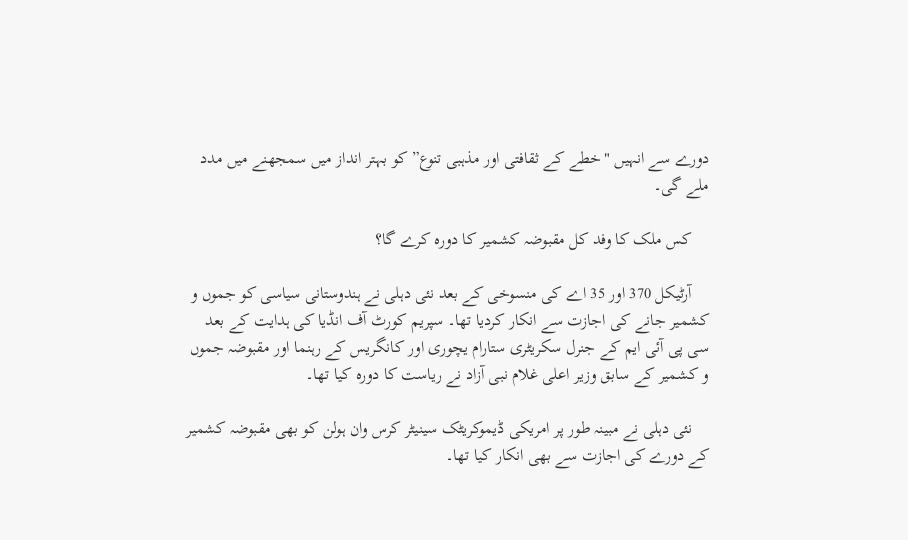دورے سے انہیں "خطے کے ثقافتی اور مذہبی تنوع” کو بہتر انداز میں سمجھنے میں مدد ملے گی۔

    کس ملک کا وفد کل مقبوضہ کشمیر کا دورہ کرے گا؟

    آرٹیکل 370 اور 35 اے کی منسوخی کے بعد نئی دہلی نے ہندوستانی سیاسی کو جموں و کشمیر جانے کی اجازت سے انکار کردیا تھا۔ سپریم کورٹ آف انڈیا کی ہدایت کے بعد سی پی آئی ایم کے جنرل سکریٹری ستارام یچوری اور کانگریس کے رہنما اور مقبوضہ جموں و کشمیر کے سابق وزیر اعلی غلام نبی آزاد نے ریاست کا دورہ کیا تھا۔

    نئی دہلی نے مبینہ طور پر امریکی ڈیموکریٹک سینیٹر کرس وان ہولن کو بھی مقبوضہ کشمیر کے دورے کی اجازت سے بھی انکار کیا تھا۔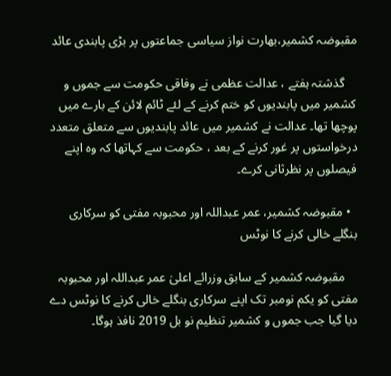مقبوضہ کشمیر،بھارت نواز سیاسی جماعتوں پر بڑی پابندی عائد

    گذشتہ ہفتے ، عدالت عظمی نے وفاقی حکومت سے جموں و کشمیر میں پابندیوں کو ختم کرنے کے لئے ٹائم لائن کے بارے میں پوچھا تھا۔ عدالت نے کشمیر میں عائد پابندیوں سے متعلق متعدد درخواستوں پر غور کرنے کے بعد ، حکومت سے کہاتھا کہ وہ اپنے فیصلوں پر نظرثانی کرے۔

  • مقبوضہ کشمیر، عمر عبداللہ اور محبوبہ مفتی کو سرکاری بنگلے خالی کرنے کا نوٹس

    مقبوضہ کشمیر کے سابق وزرائے اعلیٰ عمر عبداللہ اور محبوبہ مفتی کو یکم نومبر تک اپنے سرکاری بنگلے خالی کرنے کا نوٹس دے دیا گیا جب جموں و کشمیر تنظیم نو بل 2019 نافذ ہوگا۔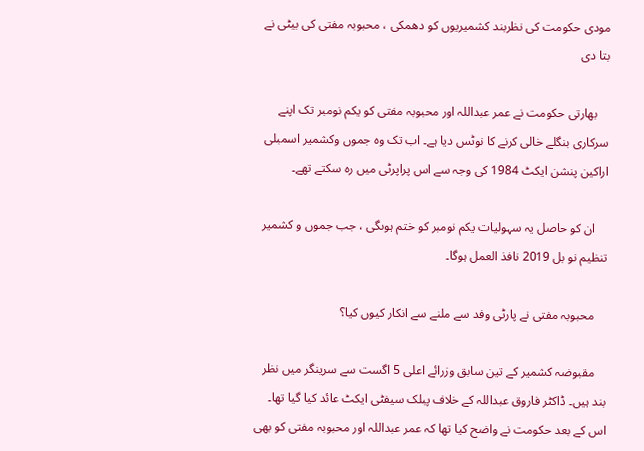مودی حکومت کی نظربند کشمیریوں کو دھمکی ، محبوبہ مفتی کی بیٹی نے بتا دی

    بھارتی حکومت نے عمر عبداللہ اور محبوبہ مفتی کو یکم نومبر تک اپنے سرکاری بنگلے خالی کرنے کا نوٹس دیا ہے۔ اب تک وہ جموں وکشمیر اسمبلی اراکین پنشن ایکٹ 1984 کی وجہ سے اس پراپرٹی میں رہ سکتے تھے۔

    ان کو حاصل یہ سہولیات یکم نومبر کو ختم ہوںگی ، جب جموں و کشمیر تنظیم نو بل 2019 نافذ العمل ہوگا۔

    محبوبہ مفتی نے پارٹی وفد سے ملنے سے انکار کیوں کیا؟

    مقبوضہ کشمیر کے تین سابق وزرائے اعلی 5 اگست سے سرینگر میں نظر بند ہیں۔ ڈاکٹر فاروق عبداللہ کے خلاف پبلک سیفٹی ایکٹ عائد کیا گیا تھا۔ اس کے بعد حکومت نے واضح کیا تھا کہ عمر عبداللہ اور محبوبہ مفتی کو بھی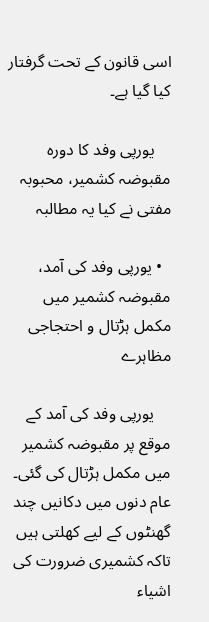اسی قانون کے تحت گرفتار کیا گیا ہے۔

    یورپی وفد کا دورہ مقبوضہ کشمیر، محبوبہ مفتی نے کیا یہ مطالبہ

  • یورپی وفد کی آمد، مقبوضہ کشمیر میں مکمل ہڑتال و احتجاجی مظاہرے

    یورپی وفد کی آمد کے موقع پر مقبوضہ کشمیر میں مکمل ہڑتال کی گئی۔ عام دنوں میں دکانیں چند گھنٹوں کے لیے کھلتی ہیں تاکہ کشمیری ضرورت کی اشیاء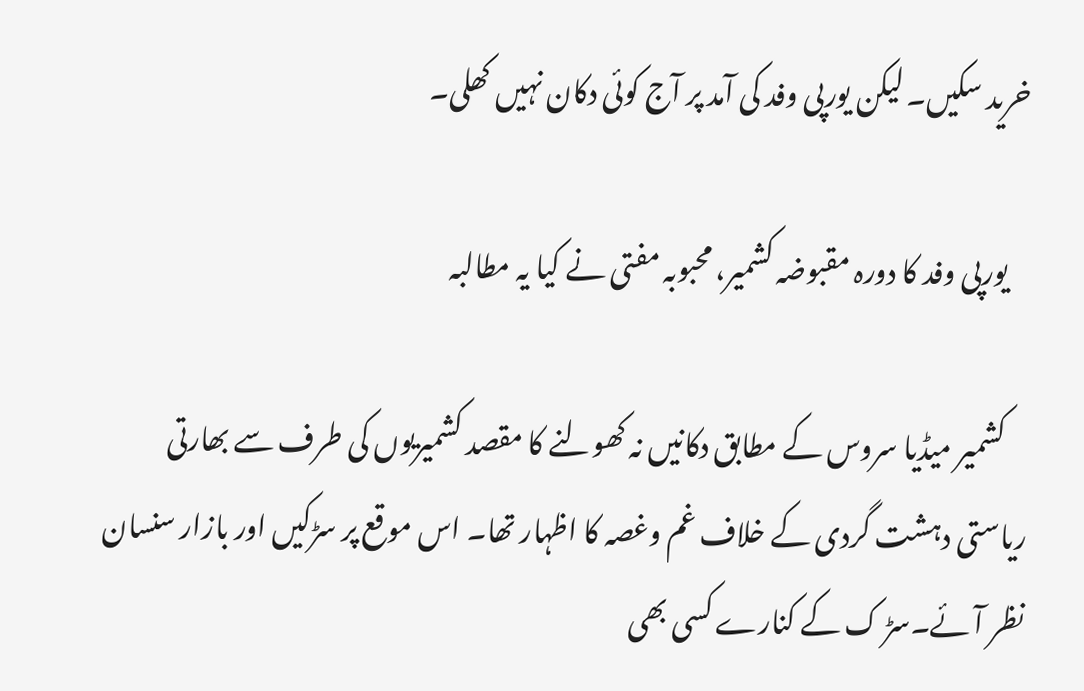خرید سکیں۔ لیکن یورپی وفد کی آمد پر آج کوئی دکان نہیں کھلی۔

    یورپی وفد کا دورہ مقبوضہ کشمیر، محبوبہ مفتی نے کیا یہ مطالبہ

    کشمیر میڈیا سروس کے مطابق دکانیں نہ کھولنے کا مقصد کشمیریوں کی طرف سے بھارتی ریاستی دہشت گردی کے خلاف غم وغصہ کا اظہار تھا۔ اس موقع پر سڑکیں اور بازار سنسان نظر آئے۔سڑ ک کے کنارے کسی بھی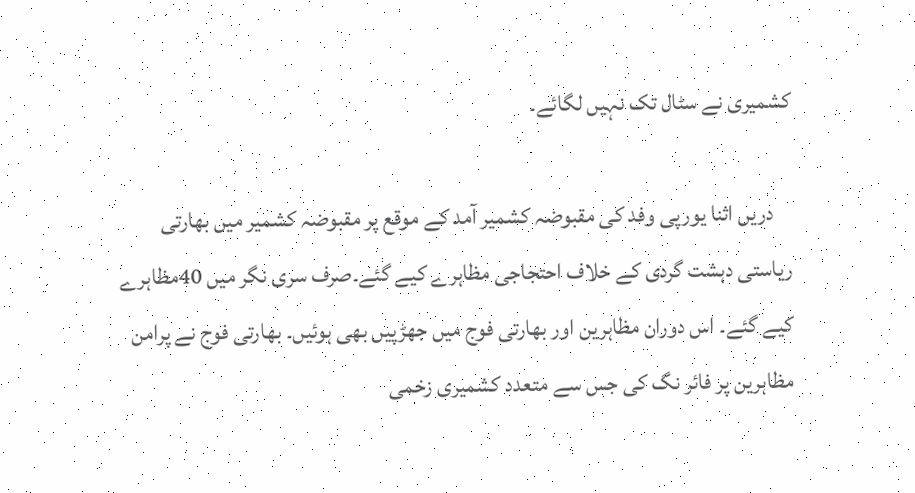کشمیری نے سٹال تک نہیں لگائے۔

    دریں اثنا یورپی وفد کی مقبوضہ کشمیر آمد کے موقع پر مقبوضہ کشمیر میں بھارتی ریاستی دہشت گردی کے خلاف احتجاجی مظاہرے کیے گئے۔صرف سری نگر میں 40مظاہرے کیے گئے۔ اس دوران مظاہرین اور بھارتی فوج میں جھڑپیں بھی ہوئیں۔ بھارتی فوج نے پرامن مظاہرین پر فائر نگ کی جس سے متعدد کشمیری زخمی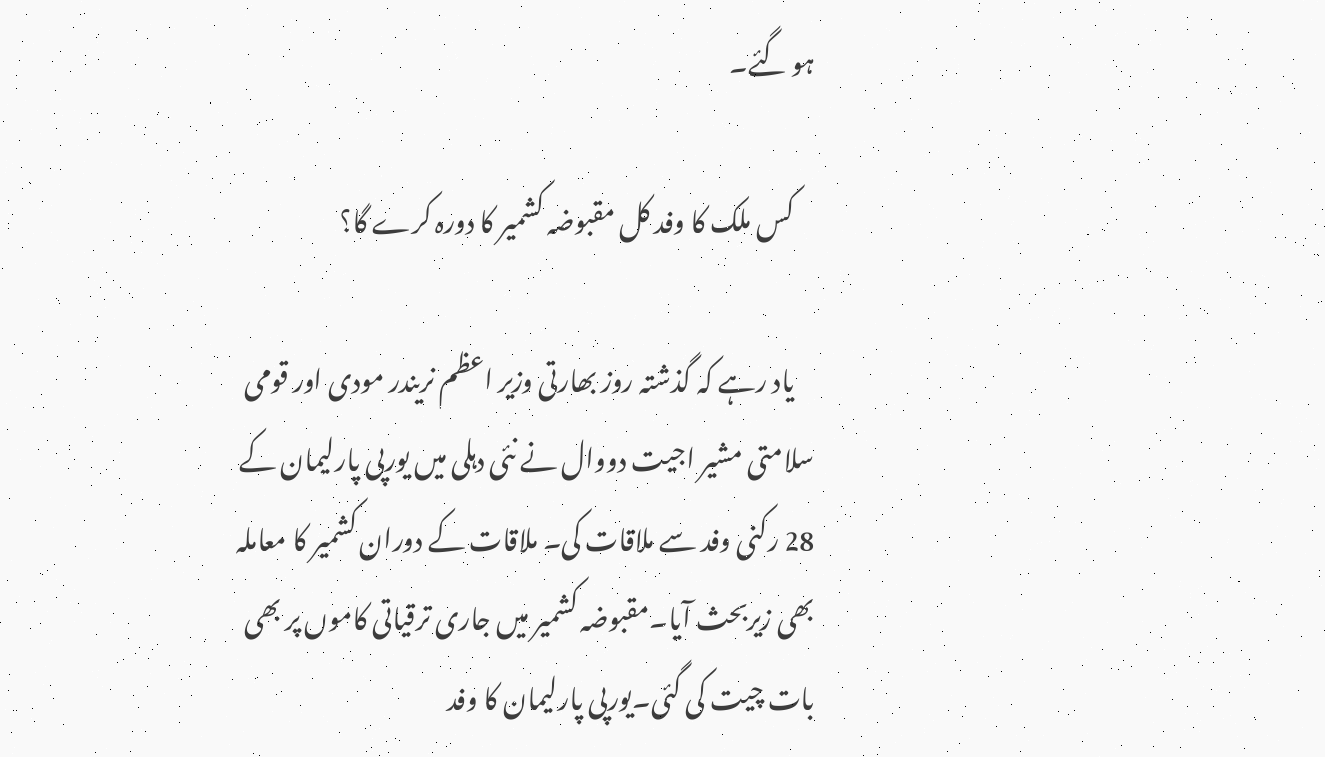ہو گئے۔

    کس ملک کا وفد کل مقبوضہ کشمیر کا دورہ کرے گا؟

    یاد رہے کہ گذشتہ روز بھارتی وزیر اعظم نریندر مودی اور قومی سلامتی مشیر اجیت دووال نے نئی دہلی میں یورپی پارلیمان کے 28 رکنی وفد سے ملاقات کی۔ ملاقات کے دوران کشمیر کا معاملہ بھی زیربحث آیا۔مقبوضہ کشمیر میں جاری ترقیاتی کاموں پر بھی بات چیت کی گئی۔یورپی پارلیمان کا وفد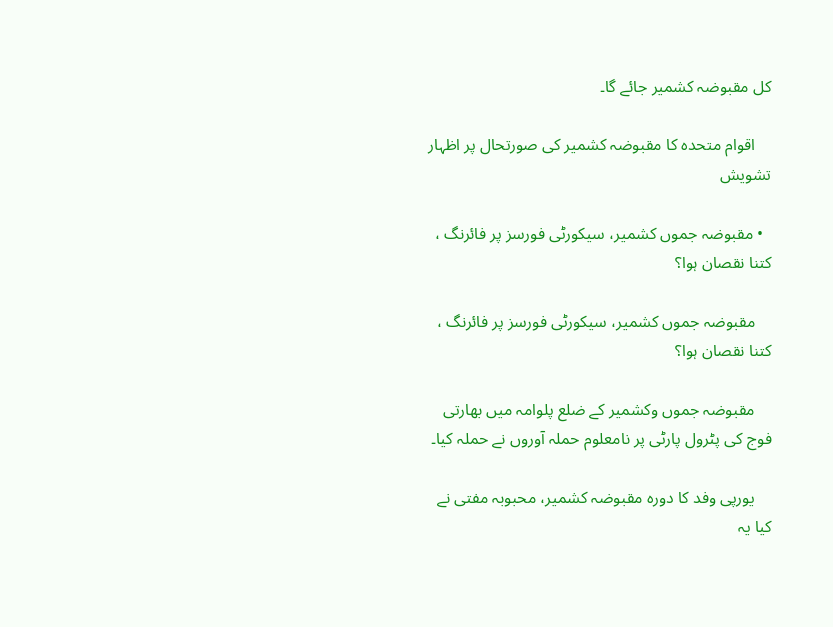کل مقبوضہ کشمیر جائے گا۔

    اقوام متحدہ کا مقبوضہ کشمیر کی صورتحال پر اظہار تشویش

  • مقبوضہ جموں کشمیر، سیکورٹی فورسز پر فائرنگ ، کتنا نقصان ہوا؟

    مقبوضہ جموں کشمیر، سیکورٹی فورسز پر فائرنگ ، کتنا نقصان ہوا؟

    مقبوضہ جموں وکشمیر کے ضلع پلوامہ میں بھارتی فوج کی پٹرول پارٹی پر نامعلوم حملہ آوروں نے حملہ کیا۔

    یورپی وفد کا دورہ مقبوضہ کشمیر، محبوبہ مفتی نے کیا یہ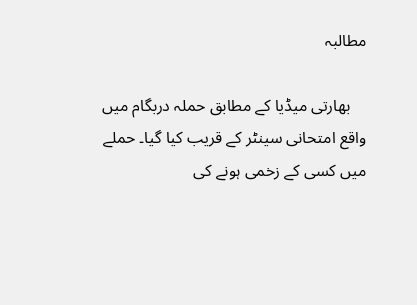مطالبہ

    بھارتی میڈیا کے مطابق حملہ دربگام میں واقع امتحانی سینٹر کے قریب کیا گیا۔ حملے میں کسی کے زخمی ہونے کی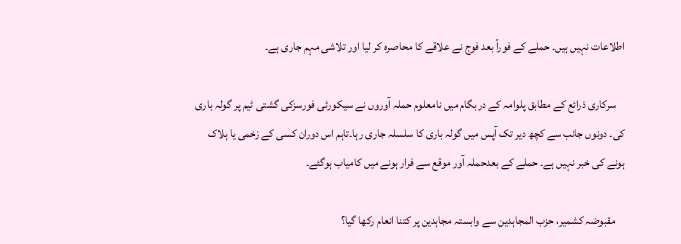اطلاعات نہیں ہیں۔ حملے کے فوراً بعد فوج نے علاقے کا محاصرہ کر لیا اور تلاشی مہم جاری ہے۔

    سرکاری ذرائع کے مطابق پلوامہ کے دربگام میں نامعلوم حملہ آوروں نے سیکورٹی فورسزکی گشتی ٹیم پر گولہ باری کی۔ دونوں جانب سے کچھ دیر تک آپس میں گولہ باری کا سلسلہ جاری رہا۔تاہم اس دوران کسی کے زخمی یا ہلاک ہونے کی خبر نہیں ہے۔ حملے کے بعدحملہ آور موقع سے فرار ہونے میں کامیاب ہوگئے۔

    مقبوضہ کشمیر، حزب المجاہدین سے وابستہ مجاہدین پر کتنا انعام رکھا گیا؟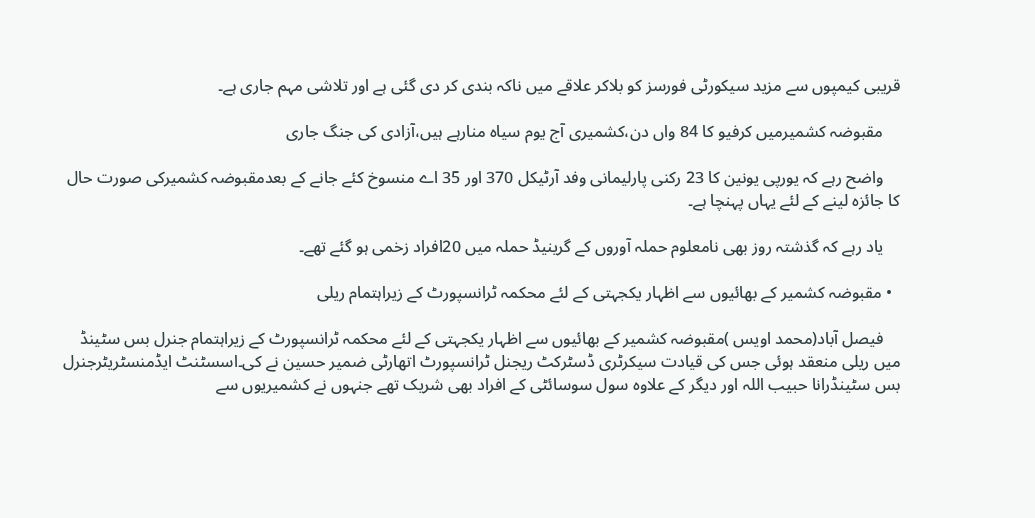قریبی کیمپوں سے مزید سیکورٹی فورسز کو بلاکر علاقے میں ناکہ بندی کر دی گئی ہے اور تلاشی مہم جاری ہے۔

    مقبوضہ کشمیرمیں کرفیو کا 84 واں دن،کشمیری آج یوم سیاہ منارہے ہیں‌،آزادی کی جنگ جاری

    واضح رہے کہ یورپی یونین کا 23 رکنی پارلیمانی وفد آرٹیکل 370 اور 35 اے منسوخ کئے جانے کے بعدمقبوضہ کشمیرکی صورت حال کا جائزہ لینے کے لئے یہاں پہنچا ہے۔

    یاد رہے کہ گذشتہ روز بھی نامعلوم حملہ آوروں کے گرینیڈ حملہ میں 20افراد زخمی ہو گئے تھے۔

  • مقبوضہ کشمیر کے بھائیوں سے اظہار یکجہتی کے لئے محکمہ ٹرانسپورٹ کے زیراہتمام ریلی

    فیصل آباد(محمد اویس )مقبوضہ کشمیر کے بھائیوں سے اظہار یکجہتی کے لئے محکمہ ٹرانسپورٹ کے زیراہتمام جنرل بس سٹینڈ میں ریلی منعقد ہوئی جس کی قیادت سیکرٹری ڈسٹرکٹ ریجنل ٹرانسپورٹ اتھارٹی ضمیر حسین نے کی۔اسسٹنٹ ایڈمنسٹریٹرجنرل بس سٹینڈرانا حبیب اللہ اور دیگر کے علاوہ سول سوسائٹی کے افراد بھی شریک تھے جنہوں نے کشمیریوں سے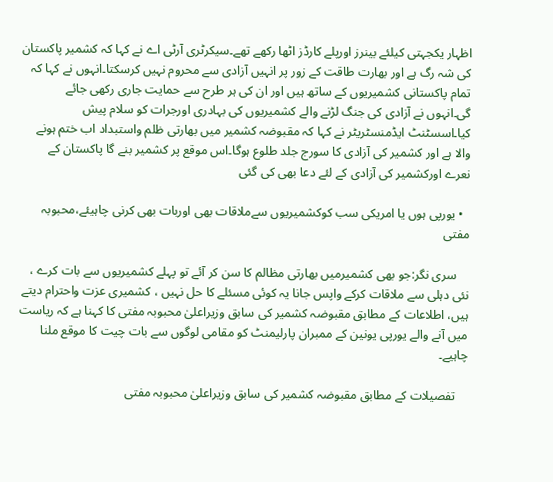اظہار یکجہتی کیلئے بینرز اورپلے کارڈز اٹھا رکھے تھے۔سیکرٹری آرٹی اے نے کہا کہ کشمیر پاکستان کی شہ رگ ہے اور بھارت طاقت کے زور پر انہیں آزادی سے محروم نہیں کرسکتا۔انہوں نے کہا کہ تمام پاکستانی کشمیریوں کے ساتھ ہیں اور ان کی ہر طرح سے حمایت جاری رکھی جائے گی۔انہوں نے آزادی کی جنگ لڑنے والے کشمیریوں کی بہادری اورجرات کو سلام پیش کیا۔اسسٹنٹ ایڈمنسٹریٹر نے کہا کہ مقبوضہ کشمیر میں بھارتی ظلم واستبداد اب ختم ہونے والا ہے اور کشمیر کی آزادی کا سورج جلد طلوع ہوگا۔اس موقع پر کشمیر بنے گا پاکستان کے نعرے اورکشمیر کی آزادی کے لئے دعا بھی کی گئی

  • یورپی ہوں یا امریکی سب کوکشمیریوں‌ سےملاقات بھی اوربات بھی کرنی چاہیئے،محبوبہ مفتی

    سری نگر:جو بھی کشمیرمیں بھارتی مظالم کا سن کر آئے تو پہلے کشمیریوں سے بات کرے ، نئی دہلی سے ملاقات کرکے واپس جانا یہ کوئی مسئلے کا حل نہیں ، کشمیری عزت واحترام دیتے ہیں‌، اطلاعات کے مطابق مقبوضہ کشمیر کی سابق وزیراعلیٰ محبوبہ مفتی کا کہنا ہے کہ ریاست میں آنے والے یورپی یونین کے ممبران پارلیمنٹ کو مقامی لوگوں سے بات چیت کا موقع ملنا چاہیے۔

    تفصیلات کے مطابق مقبوضہ کشمیر کی سابق وزیراعلیٰ محبوبہ مفتی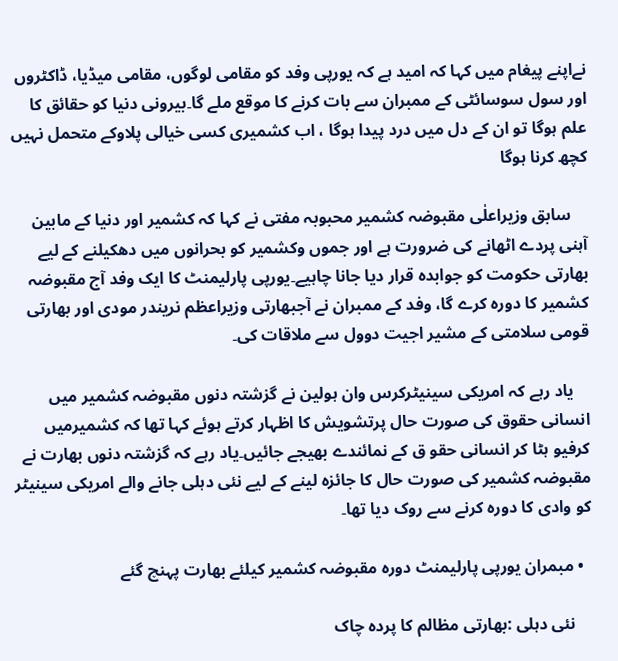نےاپنے پیغام میں کہا کہ امید ہے کہ یورپی وفد کو مقامی لوگوں، مقامی میڈیا، ڈاکٹروں اور سول سوسائٹی کے ممبران سے بات کرنے کا موقع ملے گا۔بیرونی دنیا کو حقائق کا علم ہوگا تو ان کے دل میں درد پیدا ہوگا ، اب کشمیری کسی خیالی پلاوکے متحمل نہیں کچھ کرنا ہوگا

    سابق وزیراعلٰی مقبوضہ کشمیر محبوبہ مفتی نے کہا کہ کشمیر اور دنیا کے مابین آہنی پردے اٹھانے کی ضرورت ہے اور جموں وکشمیر کو بحرانوں میں دھکیلنے کے لیے بھارتی حکومت کو جوابدہ قرار دیا جانا چاہیے۔یورپی پارلیمنٹ کا ایک وفد آج مقبوضہ کشمیر کا دورہ کرے گا، وفد کے ممبران نے آجبھارتی وزیراعظم نریندر مودی اور بھارتی قومی سلامتی کے مشیر اجیت دوول سے ملاقات کی۔

    یاد رہے کہ امریکی سینیٹرکرس وان ہولین نے گزشتہ دنوں مقبوضہ کشمیر میں انسانی حقوق کی صورت حال پرتشویش کا اظہار کرتے ہوئے کہا تھا کہ کشمیرمیں کرفیو ہٹا کر انسانی حقو ق کے نمائندے بھیجے جائیں۔یاد رہے کہ گزشتہ دنوں بھارت نے مقبوضہ کشمیر کی صورت حال کا جائزہ لینے کے لیے نئی دہلی جانے والے امریکی سینیٹر کو وادی کا دورہ کرنے سے روک دیا تھا۔

  • مبمران یورپی پارلیمنٹ دورہ مقبوضہ کشمیر کیلئے بھارت پہنچ گئے

    نئی دہلی :بھارتی مظالم کا پردہ چاک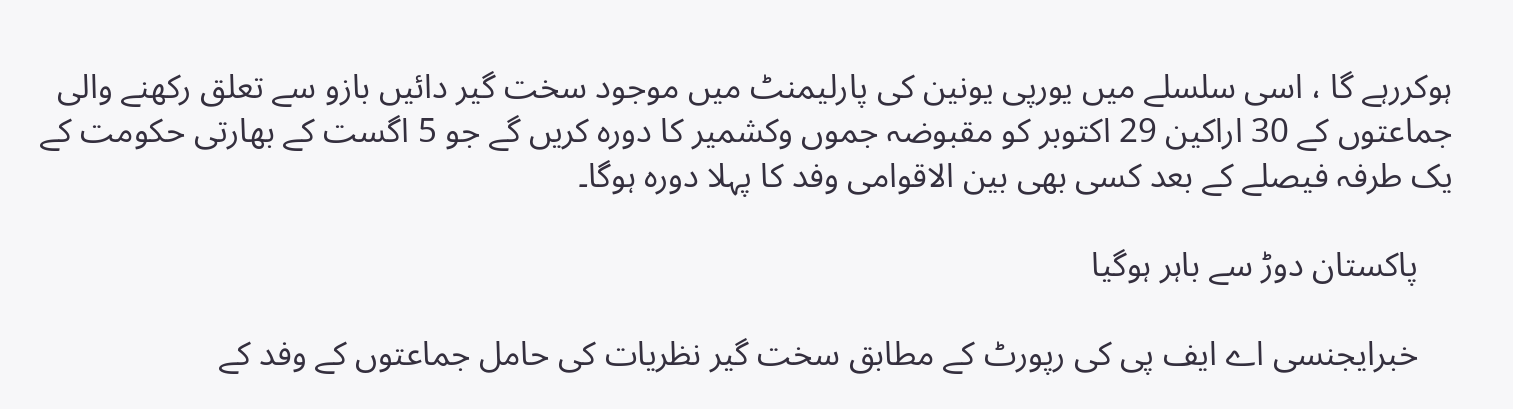ہوکررہے گا ، اسی سلسلے میں یورپی یونین کی پارلیمنٹ میں موجود سخت گیر دائیں بازو سے تعلق رکھنے والی جماعتوں کے 30 اراکین 29 اکتوبر کو مقبوضہ جموں وکشمیر کا دورہ کریں گے جو 5 اگست کے بھارتی حکومت کے یک طرفہ فیصلے کے بعد کسی بھی بین الاقوامی وفد کا پہلا دورہ ہوگا۔

    پاکستان دوڑ سے باہر ہوگیا

    خبرایجنسی اے ایف پی کی رپورٹ کے مطابق سخت گیر نظریات کی حامل جماعتوں کے وفد کے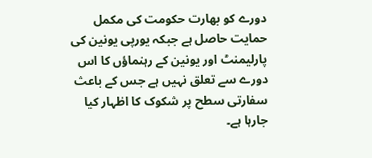دورے کو بھارت حکومت کی مکمل حمایت حاصل ہے جبکہ یورپی یونین کی پارلیمنٹ اور یونین کے رہنماؤں کا اس دورے سے تعلق نہیں ہے جس کے باعث سفارتی سطح پر شکوک کا اظہار کیا جارہا ہے۔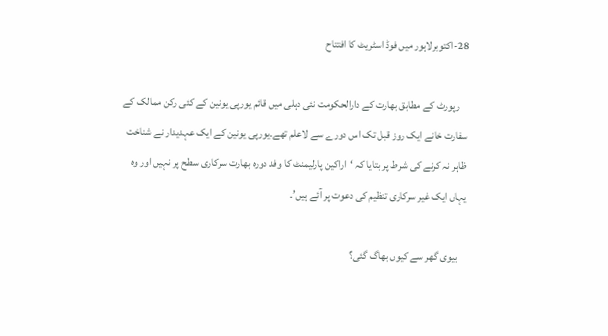28-اکتوبرلاہور میں فوڈ اسٹریٹ کا افتتاح

    رپورٹ کے مطابق بھارت کے دارالحکومت نئی دہلی میں قائم یورپی یونین کے کئی رکن ممالک کے سفارت خانے ایک روز قبل تک اس دورے سے لاعلم تھے۔یورپی یونین کے ایک عہدیدار نے شناخت ظاہر نہ کرنے کی شرط پر بتایا کہ ‘اراکین پارلیمنٹ کا وفد دورہ بھارت سرکاری سطح پر نہیں اور وہ یہاں ایک غیر سرکاری تنظیم کی دعوت پر آئے ہیں’۔

    بیوی گھر سے کیوں بھاگ گئی؟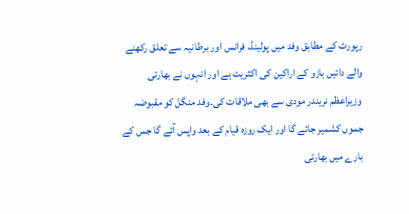رپورٹ کے مطابق وفد میں پولینڈ، فرانس اور برطانیہ سے تعلق رکھنے والے دائیں بازو کے اراکین کی اکثریت ہے اور انہوں نے بھارتی وزیراعظم نریندر مودی سے بھی ملاقات کی۔وفد منگل کو مقبوضہ جموں کشمیر جائے گا اور ایک روزہ قیام کے بعد واپس آئے گا جس کے بارے میں بھارتی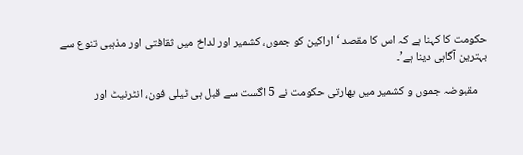حکومت کا کہنا ہے کہ اس کا مقصد ‘اراکین کو جموں، کشمیر اور لداخ میں ثقافتی اور مذہبی تنوع سے بہترین آگاہی دینا ہے’۔

    مقبوضہ جموں و کشمیر میں بھارتی حکومت نے 5 اگست سے قبل ہی ٹیلی فون، انٹرنیٹ اور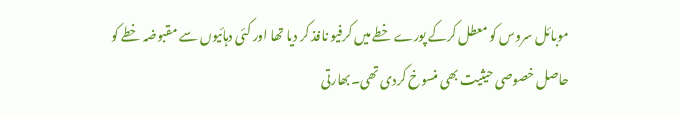موبائل سروس کو معطل کرکے پورے خطے میں کرفیو نافذ کر دیا تھا اور کئی دہائیوں سے مقبوضہ خطے کو حاصل خصوصی حیثیت بھی منسوخ کردی تھی۔بھارتی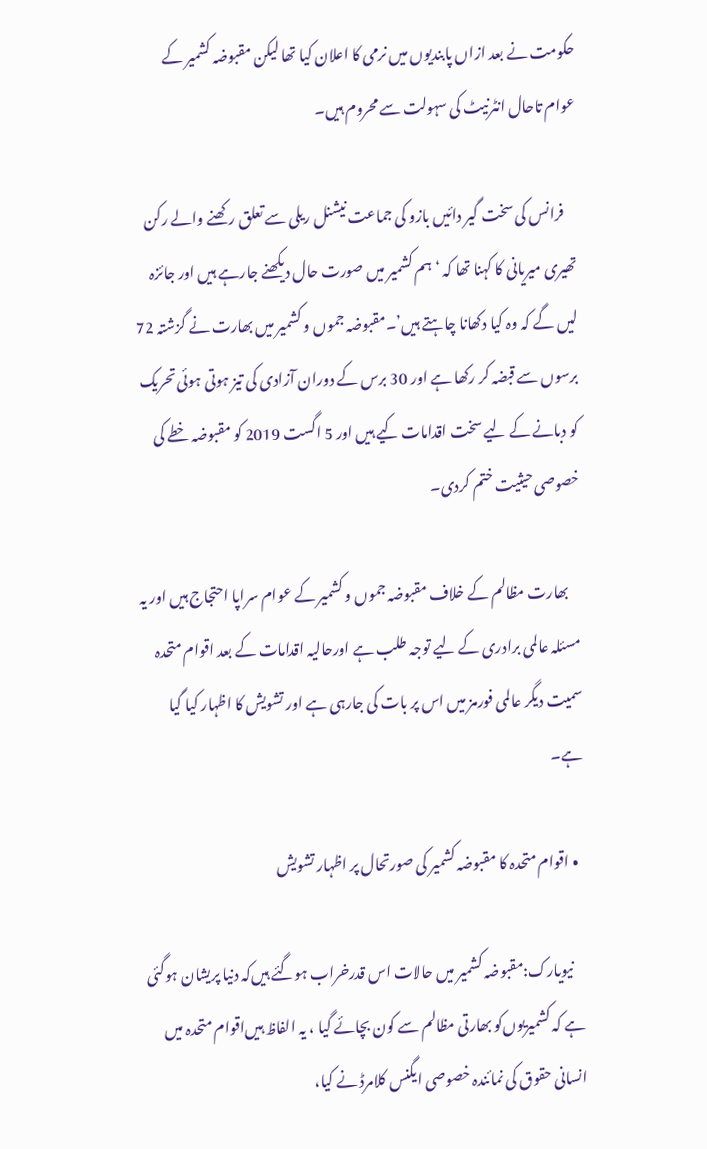حکومت نے بعد ازاں پابندیوں میں نرمی کا اعلان کیا تھا لیکن مقبوضہ کشمیر کے عوام تاحال انٹرنیٹ کی سہولت سے محروم ہیں۔

    فرانس کی سخت گیر دائیں بازو کی جماعت نیشنل ریلی سے تعلق رکھنے والے رکن تھیری میریانی کا کہنا تھا کہ ‘ہم کشمیر میں صورت حال دیکھنے جارہے ہیں اور جائزہ لیں گے کہ وہ کیا دکھانا چاہتے ہیں’۔مقبوضہ جموں و کشمیر میں بھارت نے گزشتہ 72 برسوں سے قبضہ کر رکھا ہے اور 30 برس کے دوران آزادی کی تیز ہوتی ہوئی تحریک کو دبانے کے لیے سخت اقدامات کیے ہیں اور 5 اگست 2019 کو مقبوضہ خطے کی خصوصی حیثیت ختم کردی۔

    بھارت مظالم کے خلاف مقبوضہ جموں و کشمیر کے عوام سراپا احتجاج ہیں اور یہ مسئلہ عالمی برادری کے لیے توجہ طلب ہے اورحالیہ اقدامات کے بعد اقوام متحدہ سمیت دیگر عالمی فورمز میں اس پر بات کی جارہی ہے اور تشویش کا اظہار کیا گیا ہے۔

  • اقوام متحدہ کا مقبوضہ کشمیر کی صورتحال پر اظہار تشویش

    نیویارک:مقبوضہ کشمیر میں حالات اس قدرخراب ہوگئے ہیں‌کہ دنیا پریشان ہوگئی ہے کہ کشمیریوں‌کو بھارتی مظالم سے کون بچائے گیا ، یہ الفاظ ہیں‌اقوام متحدہ میں انسانی حقوق کی نمائندہ خصوصی ایگنس کلامرڈ نے کیا،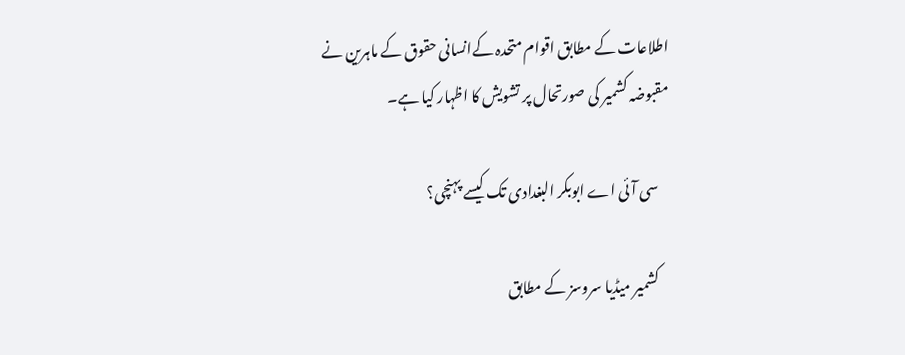اطلاعات کے مطابق اقوام متحدہ کےانسانی حقوق کے ماہرین نے مقبوضہ کشمیر کی صورتحال پر تشویش کا اظہار کیا ہے۔

    سی آئی اے ابوبکر البغدادی تک کیسے پہنچی؟

    کشمیر میڈیا سروسز کے مطابق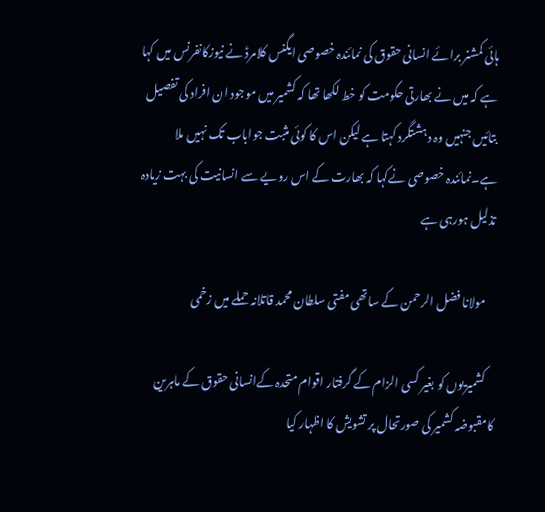ہائی کمشنر برائے انسانی حقوق کی نمائندہ خصوصی ایگنس کلامرڈ نے نیوزکانفرنس میں کہا ہے کہ میں نے بھارتی حکومت کو خط لکھا تھا کہ کشمیر میں موجود ان افراد کی تفصیل بتائیں جنہیں وہ دہشتگرد کہتا ہے لیکن اس کا کوئی مثبت جواباب تک نہیں ملا ہے۔نمائندہ خصوصی نےکہا کہ بھارت کے اس رویے سے انسانیت کی بہت زیادہ تذلیل ہورہی ہے

    مولانا فضل الرحمن کے ساتھی مفتی سلطان محمد قاتلانہ حملے میں زخمی

    کشمیریوں کو بغیر کسی الزام کے گرفتار اقوام متحدہ کےانسانی حقوق کے ماہرین کامقبوضہ کشمیر کی صورتحال پر تشویش کا اظہار کیا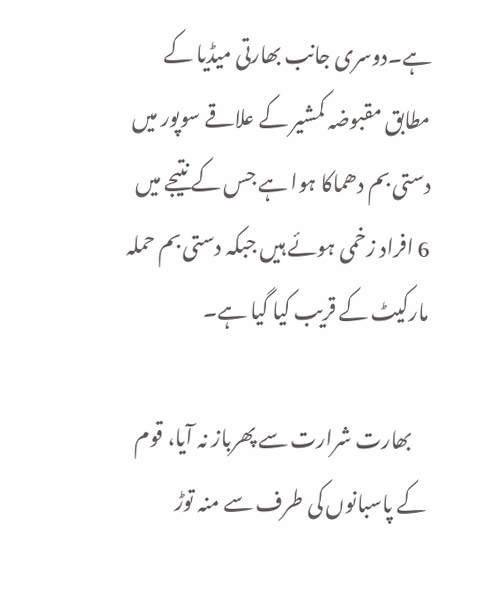ہے۔دوسری جانب بھارتی میڈیا کے مطابق مقبوضہ کمشیر کے علاقے سوپور میں دستی بم دھماکا ہوا ہے جس کے نتیجے میں 6 افراد زخمی ہوئے ہیں جبکہ دستی بم حملہ مارکیٹ کے قریب کیا گیا ہے۔

    بھارت شرارت سے پھرباز نہ آیا، قوم کے پاسبانوں کی طرف سے منہ توڑ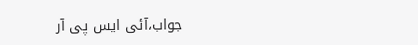جواب،آئی ایس پی آر